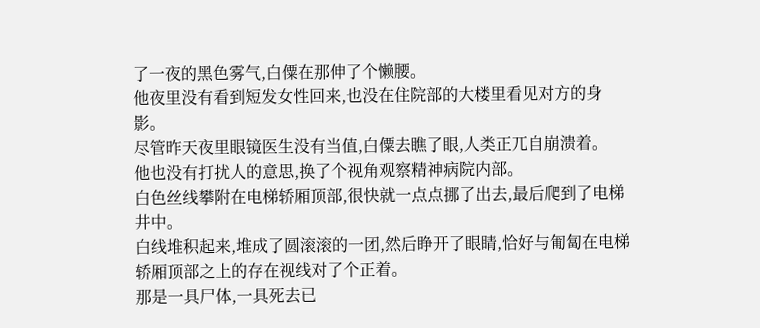了一夜的黑色雾气,白僳在那伸了个懒腰。
他夜里没有看到短发女性回来,也没在住院部的大楼里看见对方的身影。
尽管昨天夜里眼镜医生没有当值,白僳去瞧了眼,人类正兀自崩溃着。
他也没有打扰人的意思,换了个视角观察精神病院内部。
白色丝线攀附在电梯轿厢顶部,很快就一点点挪了出去,最后爬到了电梯井中。
白线堆积起来,堆成了圆滚滚的一团,然后睁开了眼睛,恰好与匍匐在电梯轿厢顶部之上的存在视线对了个正着。
那是一具尸体,一具死去已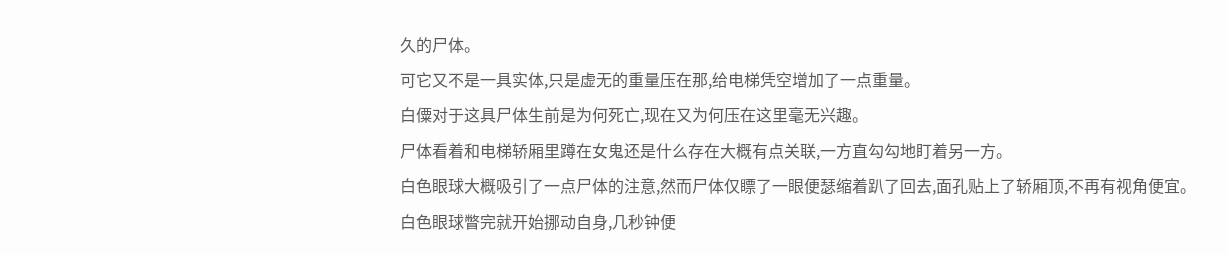久的尸体。
可它又不是一具实体,只是虚无的重量压在那,给电梯凭空增加了一点重量。
白僳对于这具尸体生前是为何死亡,现在又为何压在这里毫无兴趣。
尸体看着和电梯轿厢里蹲在女鬼还是什么存在大概有点关联,一方直勾勾地盯着另一方。
白色眼球大概吸引了一点尸体的注意,然而尸体仅瞟了一眼便瑟缩着趴了回去,面孔贴上了轿厢顶,不再有视角便宜。
白色眼球瞥完就开始挪动自身,几秒钟便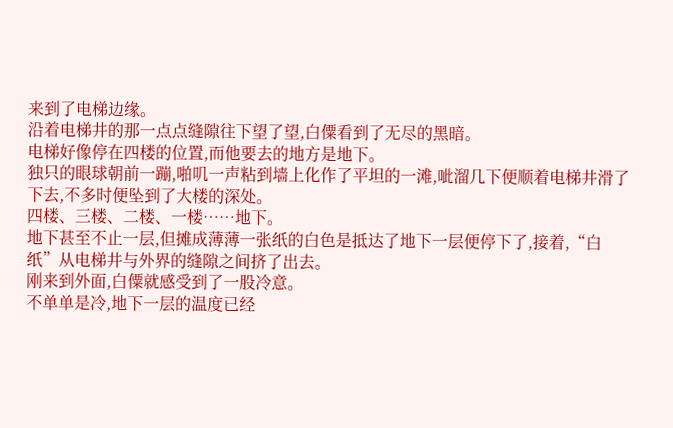来到了电梯边缘。
沿着电梯井的那一点点缝隙往下望了望,白僳看到了无尽的黑暗。
电梯好像停在四楼的位置,而他要去的地方是地下。
独只的眼球朝前一蹦,啪叽一声粘到墙上化作了平坦的一滩,呲溜几下便顺着电梯井滑了下去,不多时便坠到了大楼的深处。
四楼、三楼、二楼、一楼……地下。
地下甚至不止一层,但摊成薄薄一张纸的白色是抵达了地下一层便停下了,接着,“白纸”从电梯井与外界的缝隙之间挤了出去。
刚来到外面,白僳就感受到了一股冷意。
不单单是冷,地下一层的温度已经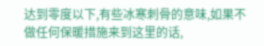达到零度以下,有些冰寒刺骨的意味,如果不做任何保暖措施来到这里的话,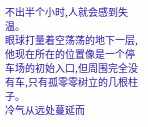不出半个小时,人就会感到失温。
眼球打量着空荡荡的地下一层,他现在所在的位置像是一个停车场的初始入口,但周围完全没有车,只有孤零零树立的几根柱子。
冷气从远处蔓延而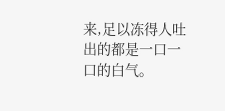来,足以冻得人吐出的都是一口一口的白气。